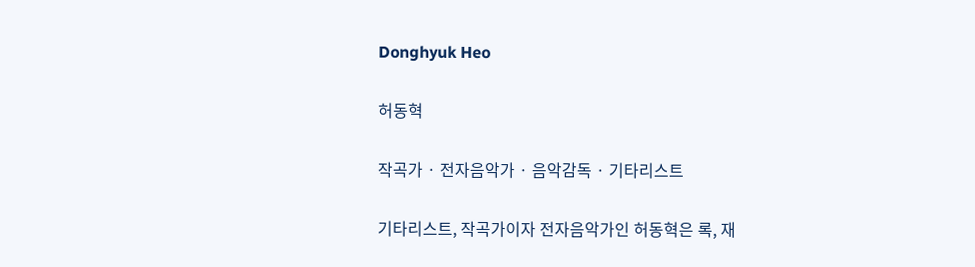Donghyuk Heo

허동혁

작곡가 · 전자음악가 · 음악감독 · 기타리스트

기타리스트, 작곡가이자 전자음악가인 허동혁은 록, 재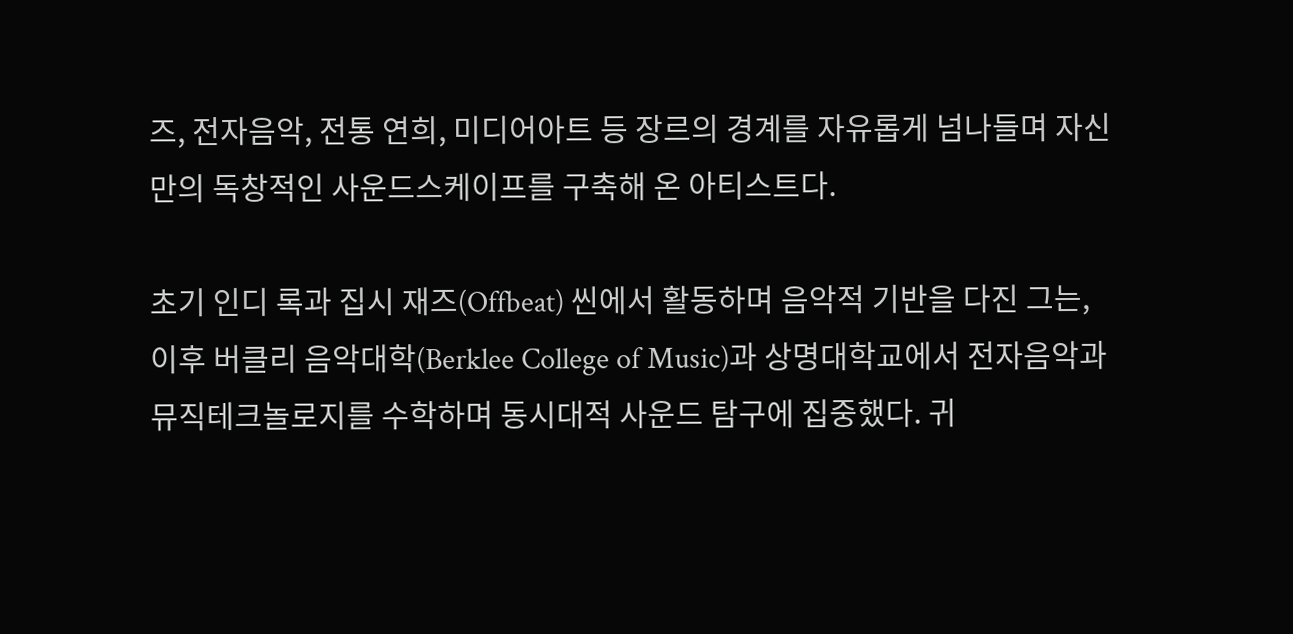즈, 전자음악, 전통 연희, 미디어아트 등 장르의 경계를 자유롭게 넘나들며 자신만의 독창적인 사운드스케이프를 구축해 온 아티스트다.

초기 인디 록과 집시 재즈(Offbeat) 씬에서 활동하며 음악적 기반을 다진 그는, 이후 버클리 음악대학(Berklee College of Music)과 상명대학교에서 전자음악과 뮤직테크놀로지를 수학하며 동시대적 사운드 탐구에 집중했다. 귀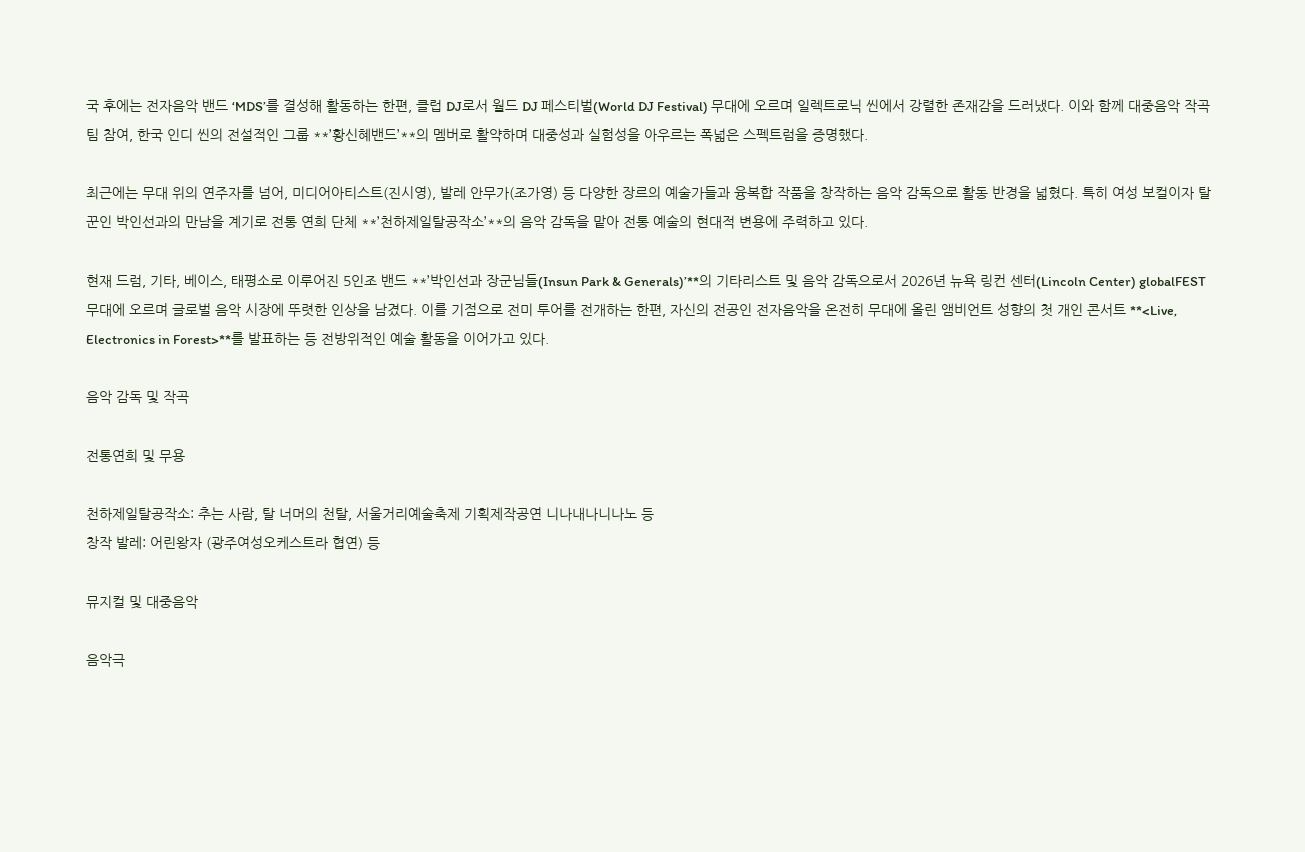국 후에는 전자음악 밴드 ‘MDS’를 결성해 활동하는 한편, 클럽 DJ로서 월드 DJ 페스티벌(World DJ Festival) 무대에 오르며 일렉트로닉 씬에서 강렬한 존재감을 드러냈다. 이와 함께 대중음악 작곡 팀 참여, 한국 인디 씬의 전설적인 그룹 **’황신혜밴드’**의 멤버로 활약하며 대중성과 실험성을 아우르는 폭넓은 스펙트럼을 증명했다.

최근에는 무대 위의 연주자를 넘어, 미디어아티스트(진시영), 발레 안무가(조가영) 등 다양한 장르의 예술가들과 융복합 작품을 창작하는 음악 감독으로 활동 반경을 넓혔다. 특히 여성 보컬이자 탈꾼인 박인선과의 만남을 계기로 전통 연희 단체 **’천하제일탈공작소’**의 음악 감독을 맡아 전통 예술의 현대적 변용에 주력하고 있다.

현재 드럼, 기타, 베이스, 태평소로 이루어진 5인조 밴드 **’박인선과 장군님들(Insun Park & Generals)’**의 기타리스트 및 음악 감독으로서 2026년 뉴욕 링컨 센터(Lincoln Center) globalFEST 무대에 오르며 글로벌 음악 시장에 뚜렷한 인상을 남겼다. 이를 기점으로 전미 투어를 전개하는 한편, 자신의 전공인 전자음악을 온전히 무대에 올린 앰비언트 성향의 첫 개인 콘서트 **<Live, Electronics in Forest>**를 발표하는 등 전방위적인 예술 활동을 이어가고 있다.

음악 감독 및 작곡

전통연희 및 무용

천하제일탈공작소: 추는 사람, 탈 너머의 천탈, 서울거리예술축제 기획제작공연 니나내나니나노 등
창작 발레: 어린왕자 (광주여성오케스트라 협연) 등

뮤지컬 및 대중음악

음악극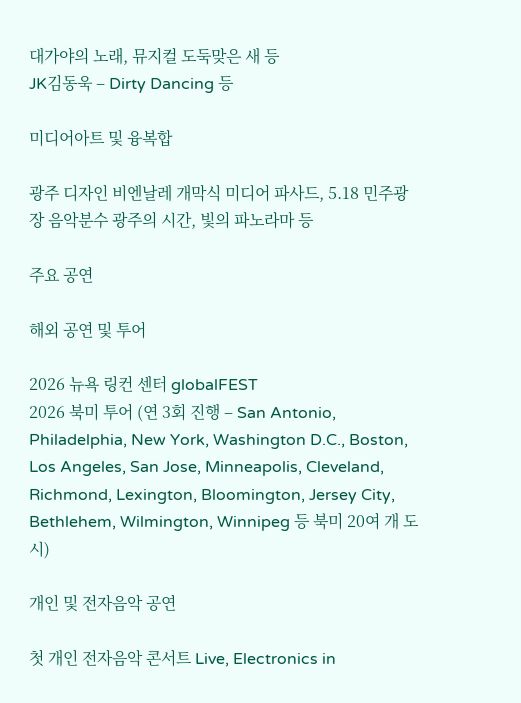대가야의 노래, 뮤지컬 도둑맞은 새 등
JK김동욱 – Dirty Dancing 등

미디어아트 및 융복합

광주 디자인 비엔날레 개막식 미디어 파사드, 5.18 민주광장 음악분수 광주의 시간, 빛의 파노라마 등

주요 공연

해외 공연 및 투어

2026 뉴욕 링컨 센터 globalFEST
2026 북미 투어 (연 3회 진행 – San Antonio, Philadelphia, New York, Washington D.C., Boston, Los Angeles, San Jose, Minneapolis, Cleveland, Richmond, Lexington, Bloomington, Jersey City, Bethlehem, Wilmington, Winnipeg 등 북미 20여 개 도시)

개인 및 전자음악 공연

첫 개인 전자음악 콘서트 Live, Electronics in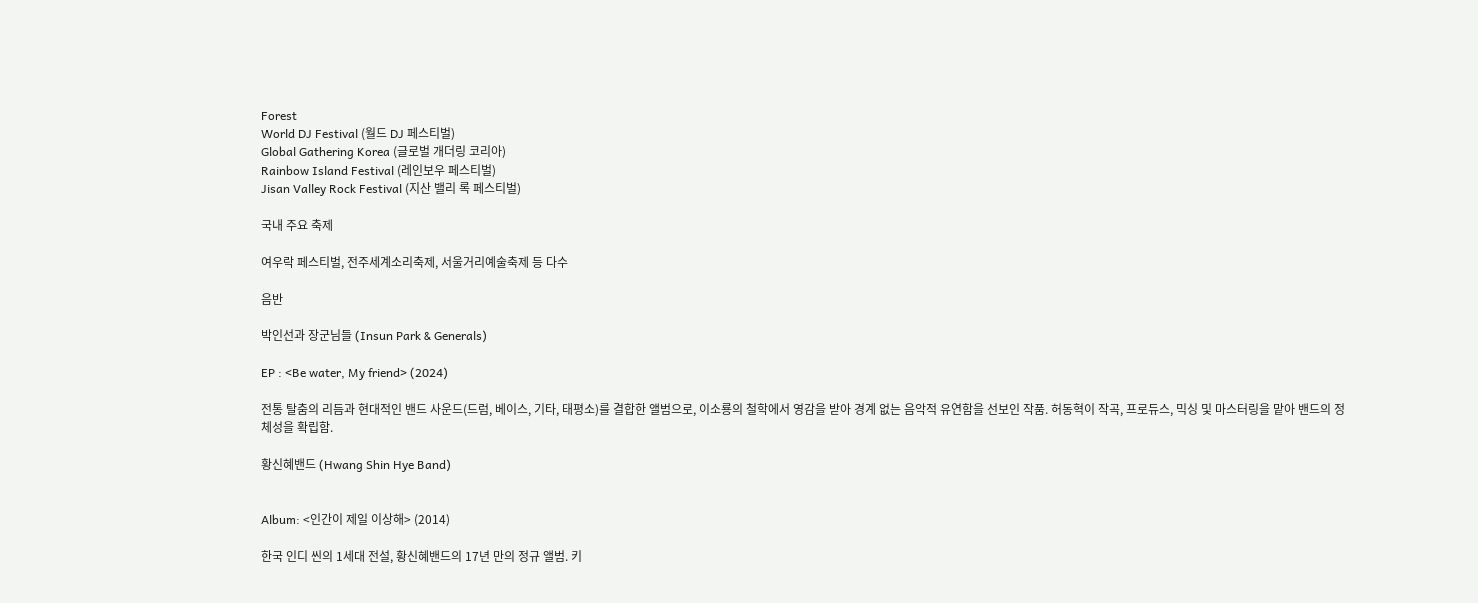Forest
World DJ Festival (월드 DJ 페스티벌)
Global Gathering Korea (글로벌 개더링 코리아)
Rainbow Island Festival (레인보우 페스티벌)
Jisan Valley Rock Festival (지산 밸리 록 페스티벌)

국내 주요 축제

여우락 페스티벌, 전주세계소리축제, 서울거리예술축제 등 다수

음반

박인선과 장군님들 (Insun Park & Generals)

EP : <Be water, My friend> (2024)

전통 탈춤의 리듬과 현대적인 밴드 사운드(드럼, 베이스, 기타, 태평소)를 결합한 앨범으로, 이소룡의 철학에서 영감을 받아 경계 없는 음악적 유연함을 선보인 작품. 허동혁이 작곡, 프로듀스, 믹싱 및 마스터링을 맡아 밴드의 정체성을 확립함.

황신혜밴드 (Hwang Shin Hye Band)


Album: <인간이 제일 이상해> (2014)

한국 인디 씬의 1세대 전설, 황신혜밴드의 17년 만의 정규 앨범. 키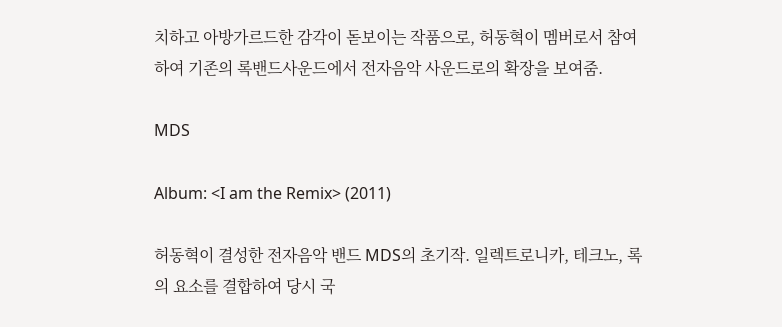치하고 아방가르드한 감각이 돋보이는 작품으로, 허동혁이 멤버로서 참여하여 기존의 록밴드사운드에서 전자음악 사운드로의 확장을 보여줌.

MDS

Album: <I am the Remix> (2011)

허동혁이 결성한 전자음악 밴드 MDS의 초기작. 일렉트로니카, 테크노, 록의 요소를 결합하여 당시 국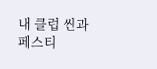내 클럽 씬과 페스티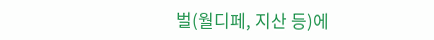벌(월디페, 지산 등)에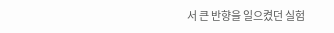서 큰 반향을 일으켰던 실험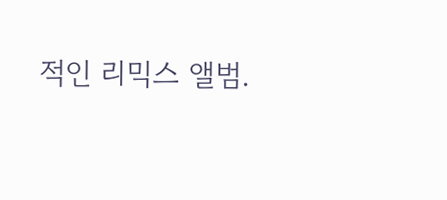적인 리믹스 앨범.